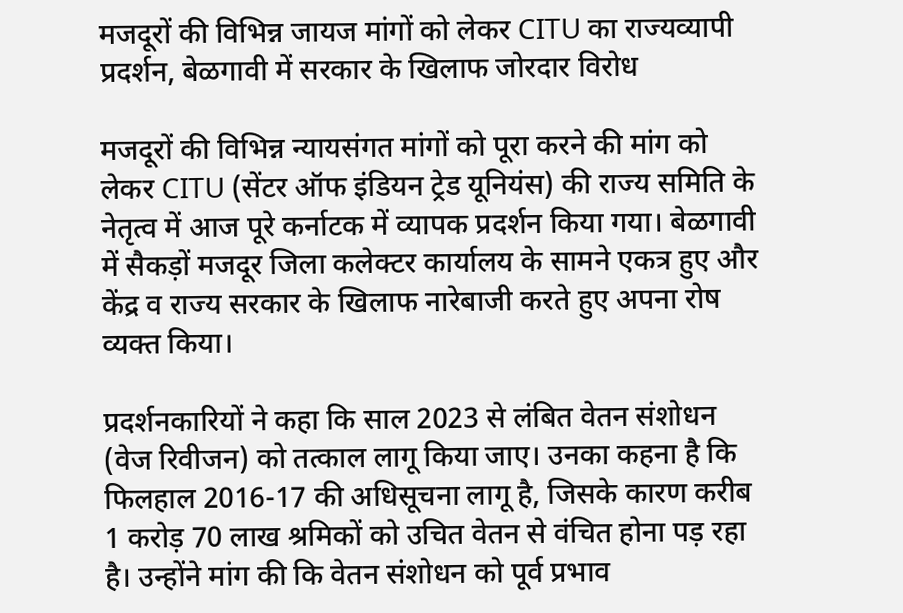मजदूरों की विभिन्न जायज मांगों को लेकर CITU का राज्यव्यापी प्रदर्शन, बेळगावी में सरकार के खिलाफ जोरदार विरोध

मजदूरों की विभिन्न न्यायसंगत मांगों को पूरा करने की मांग को लेकर CITU (सेंटर ऑफ इंडियन ट्रेड यूनियंस) की राज्य समिति के नेतृत्व में आज पूरे कर्नाटक में व्यापक प्रदर्शन किया गया। बेळगावी में सैकड़ों मजदूर जिला कलेक्टर कार्यालय के सामने एकत्र हुए और केंद्र व राज्य सरकार के खिलाफ नारेबाजी करते हुए अपना रोष व्यक्त किया।

प्रदर्शनकारियों ने कहा कि साल 2023 से लंबित वेतन संशोधन (वेज रिवीजन) को तत्काल लागू किया जाए। उनका कहना है कि फिलहाल 2016-17 की अधिसूचना लागू है, जिसके कारण करीब 1 करोड़ 70 लाख श्रमिकों को उचित वेतन से वंचित होना पड़ रहा है। उन्होंने मांग की कि वेतन संशोधन को पूर्व प्रभाव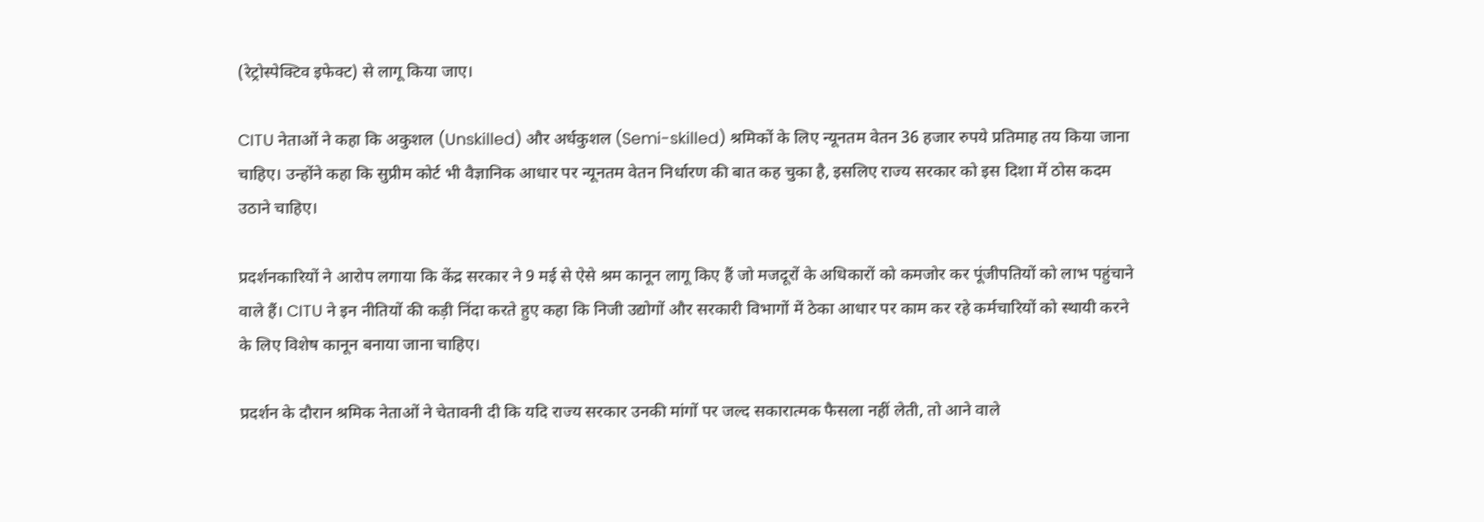(रेट्रोस्पेक्टिव इफेक्ट) से लागू किया जाए।

CITU नेताओं ने कहा कि अकुशल (Unskilled) और अर्धकुशल (Semi-skilled) श्रमिकों के लिए न्यूनतम वेतन 36 हजार रुपये प्रतिमाह तय किया जाना चाहिए। उन्होंने कहा कि सुप्रीम कोर्ट भी वैज्ञानिक आधार पर न्यूनतम वेतन निर्धारण की बात कह चुका है, इसलिए राज्य सरकार को इस दिशा में ठोस कदम उठाने चाहिए।

प्रदर्शनकारियों ने आरोप लगाया कि केंद्र सरकार ने 9 मई से ऐसे श्रम कानून लागू किए हैं जो मजदूरों के अधिकारों को कमजोर कर पूंजीपतियों को लाभ पहुंचाने वाले हैं। CITU ने इन नीतियों की कड़ी निंदा करते हुए कहा कि निजी उद्योगों और सरकारी विभागों में ठेका आधार पर काम कर रहे कर्मचारियों को स्थायी करने के लिए विशेष कानून बनाया जाना चाहिए।

प्रदर्शन के दौरान श्रमिक नेताओं ने चेतावनी दी कि यदि राज्य सरकार उनकी मांगों पर जल्द सकारात्मक फैसला नहीं लेती, तो आने वाले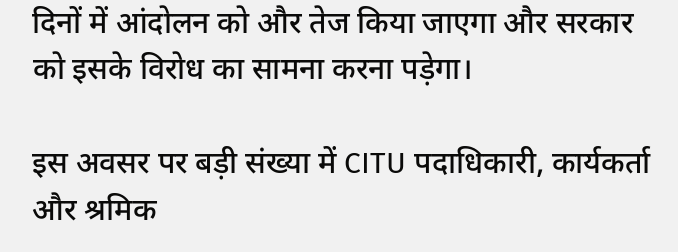दिनों में आंदोलन को और तेज किया जाएगा और सरकार को इसके विरोध का सामना करना पड़ेगा।

इस अवसर पर बड़ी संख्या में CITU पदाधिकारी, कार्यकर्ता और श्रमिक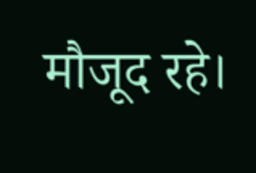मौजूद रहे।